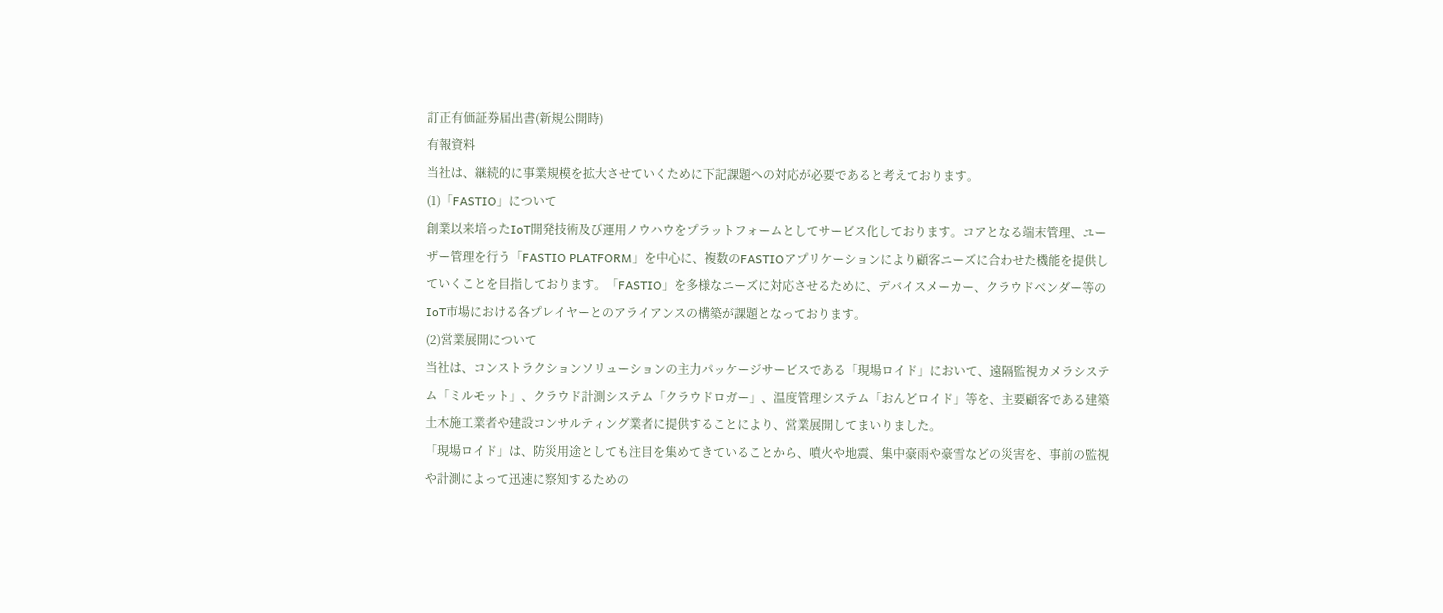訂正有価証券届出書(新規公開時)
有報資料
当社は、継続的に事業規模を拡大させていくために下記課題への対応が必要であると考えております。
(1)「FASTIO」について
創業以来培ったIoT開発技術及び運用ノウハウをプラットフォームとしてサービス化しております。コアとなる端末管理、ユーザー管理を行う「FASTIO PLATFORM」を中心に、複数のFASTIOアプリケーションにより顧客ニーズに合わせた機能を提供していくことを目指しております。「FASTIO」を多様なニーズに対応させるために、デバイスメーカー、クラウドベンダー等のIoT市場における各プレイヤーとのアライアンスの構築が課題となっております。
(2)営業展開について
当社は、コンストラクションソリューションの主力パッケージサービスである「現場ロイド」において、遠隔監視カメラシステム「ミルモット」、クラウド計測システム「クラウドロガー」、温度管理システム「おんどロイド」等を、主要顧客である建築土木施工業者や建設コンサルティング業者に提供することにより、営業展開してまいりました。
「現場ロイド」は、防災用途としても注目を集めてきていることから、噴火や地震、集中豪雨や豪雪などの災害を、事前の監視や計測によって迅速に察知するための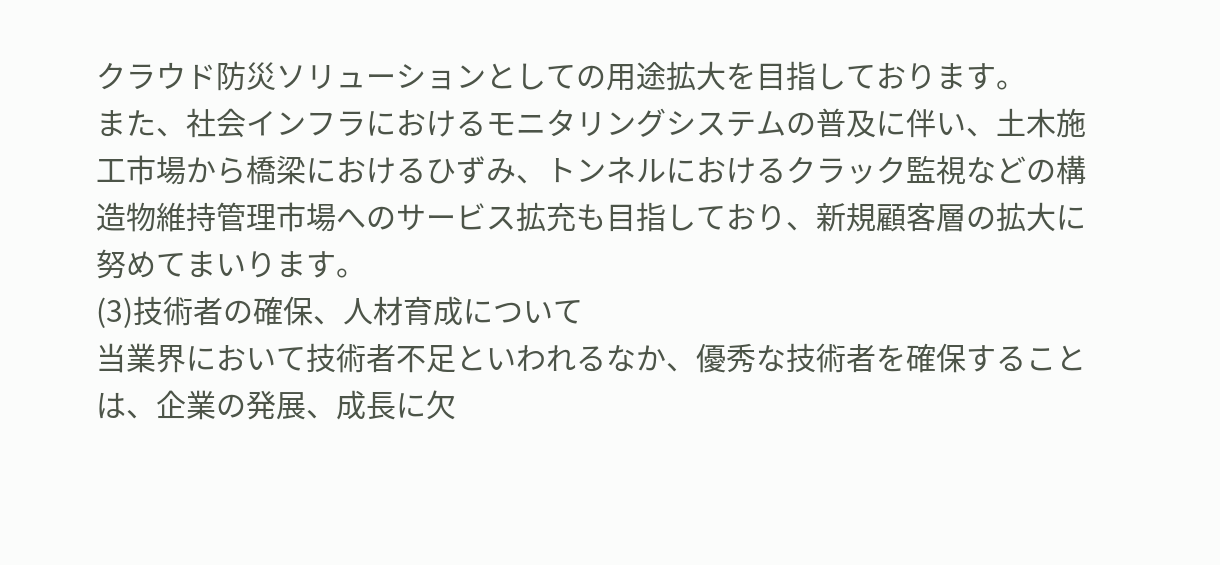クラウド防災ソリューションとしての用途拡大を目指しております。
また、社会インフラにおけるモニタリングシステムの普及に伴い、土木施工市場から橋梁におけるひずみ、トンネルにおけるクラック監視などの構造物維持管理市場へのサービス拡充も目指しており、新規顧客層の拡大に努めてまいります。
(3)技術者の確保、人材育成について
当業界において技術者不足といわれるなか、優秀な技術者を確保することは、企業の発展、成長に欠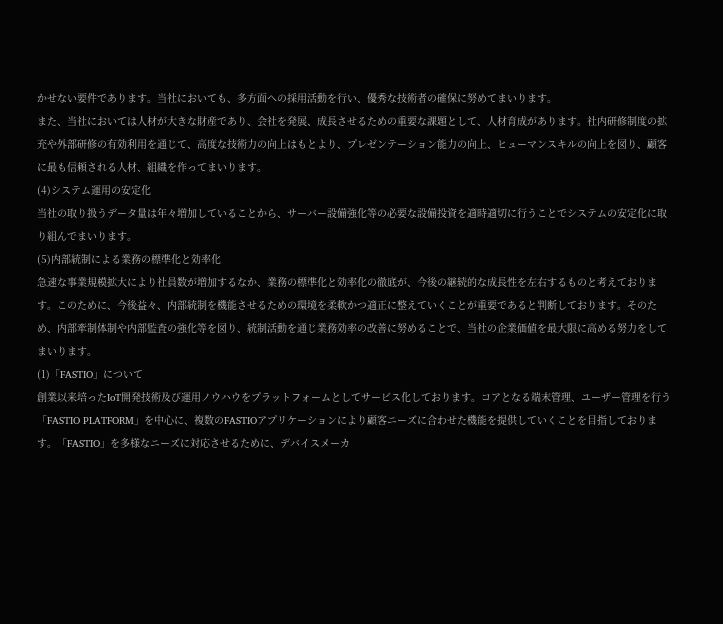かせない要件であります。当社においても、多方面への採用活動を行い、優秀な技術者の確保に努めてまいります。
また、当社においては人材が大きな財産であり、会社を発展、成長させるための重要な課題として、人材育成があります。社内研修制度の拡充や外部研修の有効利用を通じて、高度な技術力の向上はもとより、プレゼンテーション能力の向上、ヒューマンスキルの向上を図り、顧客に最も信頼される人材、組織を作ってまいります。
(4)システム運用の安定化
当社の取り扱うデータ量は年々増加していることから、サーバー設備強化等の必要な設備投資を適時適切に行うことでシステムの安定化に取り組んでまいります。
(5)内部統制による業務の標準化と効率化
急速な事業規模拡大により社員数が増加するなか、業務の標準化と効率化の徹底が、今後の継続的な成長性を左右するものと考えております。このために、今後益々、内部統制を機能させるための環境を柔軟かつ適正に整えていくことが重要であると判断しております。そのため、内部牽制体制や内部監査の強化等を図り、統制活動を通じ業務効率の改善に努めることで、当社の企業価値を最大限に高める努力をしてまいります。
(1)「FASTIO」について
創業以来培ったIoT開発技術及び運用ノウハウをプラットフォームとしてサービス化しております。コアとなる端末管理、ユーザー管理を行う「FASTIO PLATFORM」を中心に、複数のFASTIOアプリケーションにより顧客ニーズに合わせた機能を提供していくことを目指しております。「FASTIO」を多様なニーズに対応させるために、デバイスメーカ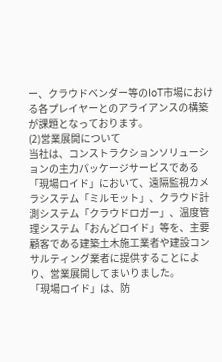ー、クラウドベンダー等のIoT市場における各プレイヤーとのアライアンスの構築が課題となっております。
(2)営業展開について
当社は、コンストラクションソリューションの主力パッケージサービスである「現場ロイド」において、遠隔監視カメラシステム「ミルモット」、クラウド計測システム「クラウドロガー」、温度管理システム「おんどロイド」等を、主要顧客である建築土木施工業者や建設コンサルティング業者に提供することにより、営業展開してまいりました。
「現場ロイド」は、防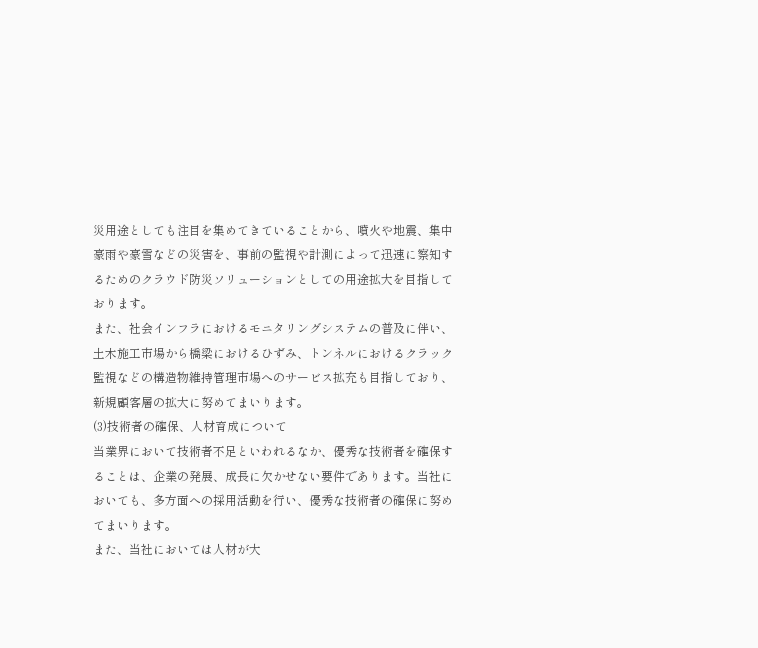災用途としても注目を集めてきていることから、噴火や地震、集中豪雨や豪雪などの災害を、事前の監視や計測によって迅速に察知するためのクラウド防災ソリューションとしての用途拡大を目指しております。
また、社会インフラにおけるモニタリングシステムの普及に伴い、土木施工市場から橋梁におけるひずみ、トンネルにおけるクラック監視などの構造物維持管理市場へのサービス拡充も目指しており、新規顧客層の拡大に努めてまいります。
(3)技術者の確保、人材育成について
当業界において技術者不足といわれるなか、優秀な技術者を確保することは、企業の発展、成長に欠かせない要件であります。当社においても、多方面への採用活動を行い、優秀な技術者の確保に努めてまいります。
また、当社においては人材が大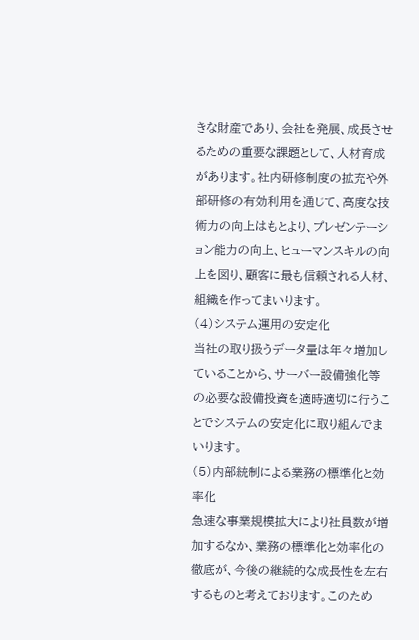きな財産であり、会社を発展、成長させるための重要な課題として、人材育成があります。社内研修制度の拡充や外部研修の有効利用を通じて、高度な技術力の向上はもとより、プレゼンテーション能力の向上、ヒューマンスキルの向上を図り、顧客に最も信頼される人材、組織を作ってまいります。
(4)システム運用の安定化
当社の取り扱うデータ量は年々増加していることから、サーバー設備強化等の必要な設備投資を適時適切に行うことでシステムの安定化に取り組んでまいります。
(5)内部統制による業務の標準化と効率化
急速な事業規模拡大により社員数が増加するなか、業務の標準化と効率化の徹底が、今後の継続的な成長性を左右するものと考えております。このため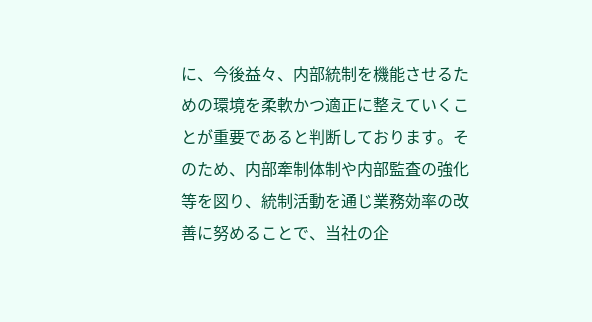に、今後益々、内部統制を機能させるための環境を柔軟かつ適正に整えていくことが重要であると判断しております。そのため、内部牽制体制や内部監査の強化等を図り、統制活動を通じ業務効率の改善に努めることで、当社の企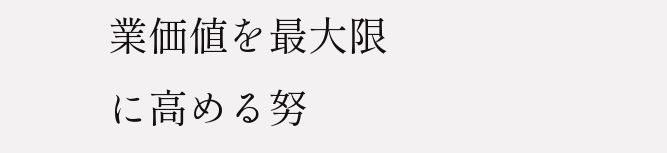業価値を最大限に高める努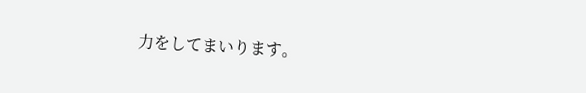力をしてまいります。